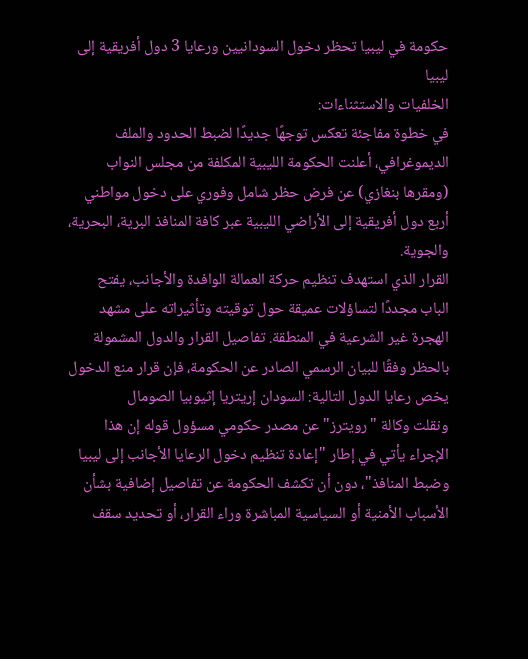حكومة في ليبيا تحظر دخول السودانيين ورعايا 3 دول أفريقية إلى ليبيا
الخلفيات والاستثناءات:
في خطوة مفاجئة تعكس توجهًا جديدًا لضبط الحدود والملف الديموغرافي، أعلنت الحكومة الليبية المكلفة من مجلس النواب (ومقرها بنغازي) عن فرض حظر شامل وفوري على دخول مواطني أربع دول أفريقية إلى الأراضي الليبية عبر كافة المنافذ البرية، البحرية، والجوية.
القرار الذي استهدف تنظيم حركة العمالة الوافدة والأجانب، يفتح الباب مجددًا لتساؤلات عميقة حول توقيته وتأثيراته على مشهد الهجرة غير الشرعية في المنطقة. تفاصيل القرار والدول المشمولة بالحظر وفقًا للبيان الرسمي الصادر عن الحكومة، فإن قرار منع الدخول يخص رعايا الدول التالية: السودان إريتريا إثيوبيا الصومال
ونقلت وكالة "رويترز" عن مصدر حكومي مسؤول قوله إن هذا الإجراء يأتي في إطار "إعادة تنظيم دخول الرعايا الأجانب إلى ليبيا وضبط المنافذ"، دون أن تكشف الحكومة عن تفاصيل إضافية بشأن الأسباب الأمنية أو السياسية المباشرة وراء القرار، أو تحديد سقف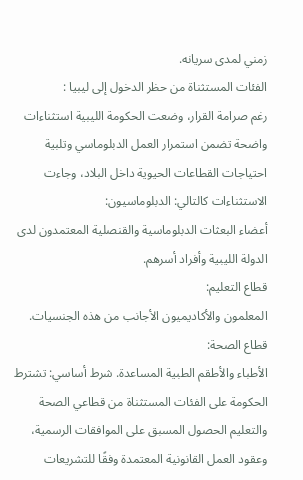زمني لمدى سريانه.
الفئات المستثناة من حظر الدخول إلى ليبيا :
رغم صرامة القرار، وضعت الحكومة الليبية استثناءات واضحة تضمن استمرار العمل الدبلوماسي وتلبية احتياجات القطاعات الحيوية داخل البلاد، وجاءت الاستثناءات كالتالي: الدبلوماسيون:
أعضاء البعثات الدبلوماسية والقنصلية المعتمدون لدى الدولة الليبية وأفراد أسرهم.
قطاع التعليم:
المعلمون والأكاديميون الأجانب من هذه الجنسيات.
قطاع الصحة:
الأطباء والأطقم الطبية المساعدة. شرط أساسي: تشترط الحكومة على الفئات المستثناة من قطاعي الصحة والتعليم الحصول المسبق على الموافقات الرسمية، وعقود العمل القانونية المعتمدة وفقًا للتشريعات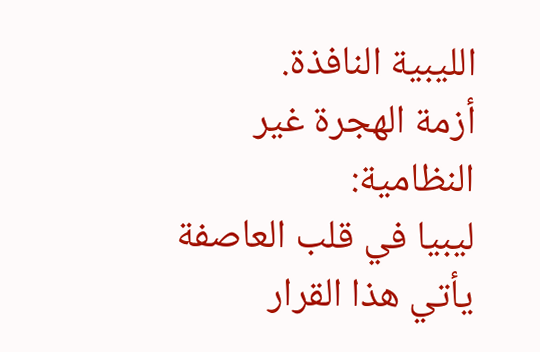الليبية النافذة.
أزمة الهجرة غير النظامية:
ليبيا في قلب العاصفة يأتي هذا القرار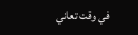في وقت تعاني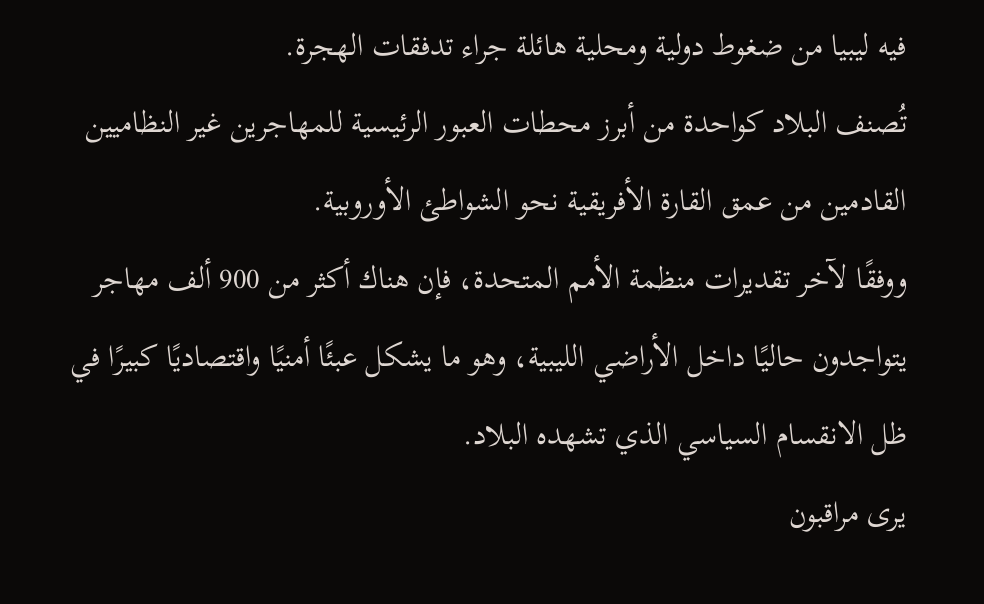فيه ليبيا من ضغوط دولية ومحلية هائلة جراء تدفقات الهجرة.
تُصنف البلاد كواحدة من أبرز محطات العبور الرئيسية للمهاجرين غير النظاميين القادمين من عمق القارة الأفريقية نحو الشواطئ الأوروبية.
ووفقًا لآخر تقديرات منظمة الأمم المتحدة، فإن هناك أكثر من 900 ألف مهاجر يتواجدون حاليًا داخل الأراضي الليبية، وهو ما يشكل عبئًا أمنيًا واقتصاديًا كبيرًا في ظل الانقسام السياسي الذي تشهده البلاد.
يرى مراقبون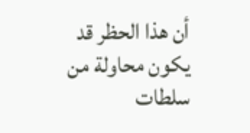أن هذا الحظر قد يكون محاولة من سلطات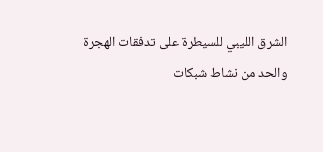الشرق الليبي للسيطرة على تدفقات الهجرة والحد من نشاط شبكات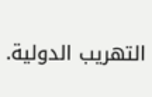التهريب الدولية.